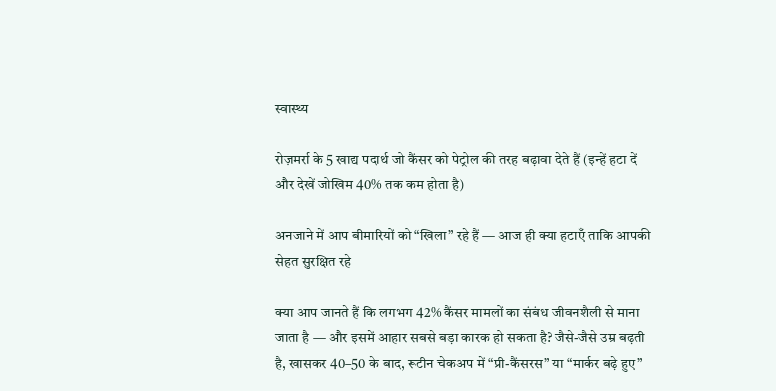स्वास्थ्य

रोज़मर्रा के 5 खाद्य पदार्थ जो कैंसर को पेट्रोल की तरह बढ़ावा देते हैं (इन्हें हटा दें और देखें जोखिम 40% तक कम होता है)

अनजाने में आप बीमारियों को “खिला” रहे हैं — आज ही क्या हटाएँ ताकि आपकी सेहत सुरक्षित रहे

क्या आप जानते हैं कि लगभग 42% कैंसर मामलों का संबंध जीवनशैली से माना जाता है — और इसमें आहार सबसे बड़ा कारक हो सकता है? जैसे-जैसे उम्र बढ़ती है, खासकर 40–50 के बाद, रूटीन चेकअप में “प्री-कैंसरस” या “मार्कर बढ़े हुए”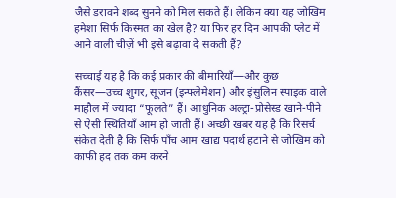जैसे डरावने शब्द सुनने को मिल सकते हैं। लेकिन क्या यह जोखिम हमेशा सिर्फ किस्मत का खेल है? या फिर हर दिन आपकी प्लेट में आने वाली चीज़ें भी इसे बढ़ावा दे सकती हैं?

सच्चाई यह है कि कई प्रकार की बीमारियाँ—और कुछ कैंसर—उच्च शुगर, सूजन (इन्फ्लेमेशन) और इंसुलिन स्पाइक वाले माहौल में ज्यादा “फूलते” हैं। आधुनिक अल्ट्रा-प्रोसेस्ड खाने-पीने से ऐसी स्थितियाँ आम हो जाती हैं। अच्छी खबर यह है कि रिसर्च संकेत देती है कि सिर्फ पाँच आम खाद्य पदार्थ हटाने से जोखिम को काफी हद तक कम करने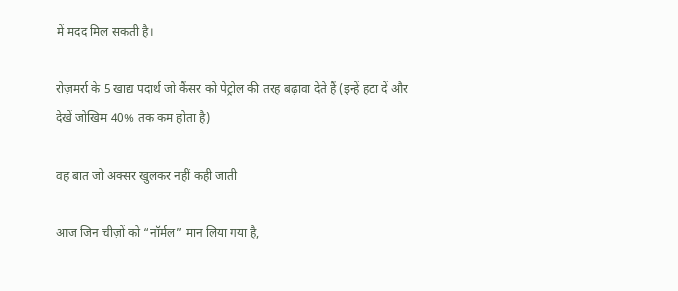में मदद मिल सकती है।

रोज़मर्रा के 5 खाद्य पदार्थ जो कैंसर को पेट्रोल की तरह बढ़ावा देते हैं (इन्हें हटा दें और देखें जोखिम 40% तक कम होता है)

वह बात जो अक्सर खुलकर नहीं कही जाती

आज जिन चीज़ों को “नॉर्मल” मान लिया गया है,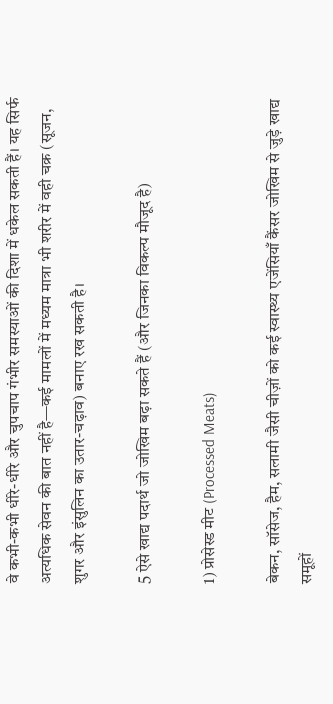वे कभी-कभी धीरे-धीरे और चुपचाप गंभीर समस्याओं की दिशा में धकेल सकती हैं। यह सिर्फ अत्यधिक सेवन की बात नहीं है—कई मामलों में मध्यम मात्रा भी शरीर में वही चक्र (सूजन, शुगर और इंसुलिन का उतार-चढ़ाव) बनाए रख सकती है।

5 ऐसे खाद्य पदार्थ जो जोखिम बढ़ा सकते हैं (और जिनका विकल्प मौजूद है)

1) प्रोसेस्ड मीट (Processed Meats)

बेकन, सॉसेज, हैम, सलामी जैसी चीज़ों को कई स्वास्थ्य एजेंसियाँ कैंसर जोखिम से जुड़े खाद्य समूहों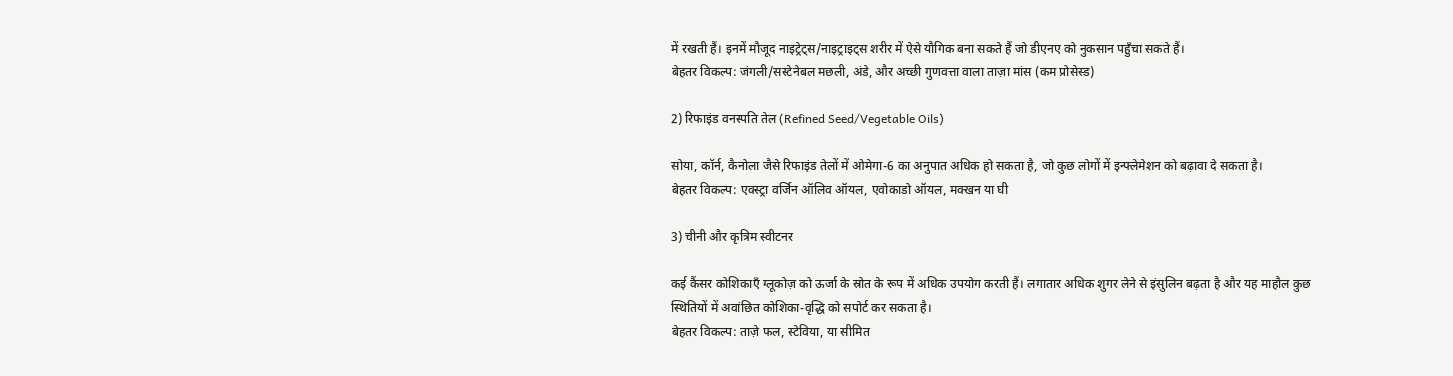में रखती हैं। इनमें मौजूद नाइट्रेट्स/नाइट्राइट्स शरीर में ऐसे यौगिक बना सकते हैं जो डीएनए को नुकसान पहुँचा सकते हैं।
बेहतर विकल्प: जंगली/सस्टेनेबल मछली, अंडे, और अच्छी गुणवत्ता वाला ताज़ा मांस (कम प्रोसेस्ड)

2) रिफाइंड वनस्पति तेल (Refined Seed/Vegetable Oils)

सोया, कॉर्न, कैनोला जैसे रिफाइंड तेलों में ओमेगा-6 का अनुपात अधिक हो सकता है, जो कुछ लोगों में इन्फ्लेमेशन को बढ़ावा दे सकता है।
बेहतर विकल्प: एक्स्ट्रा वर्जिन ऑलिव ऑयल, एवोकाडो ऑयल, मक्खन या घी

3) चीनी और कृत्रिम स्वीटनर

कई कैंसर कोशिकाएँ ग्लूकोज़ को ऊर्जा के स्रोत के रूप में अधिक उपयोग करती हैं। लगातार अधिक शुगर लेने से इंसुलिन बढ़ता है और यह माहौल कुछ स्थितियों में अवांछित कोशिका-वृद्धि को सपोर्ट कर सकता है।
बेहतर विकल्प: ताज़े फल, स्टेविया, या सीमित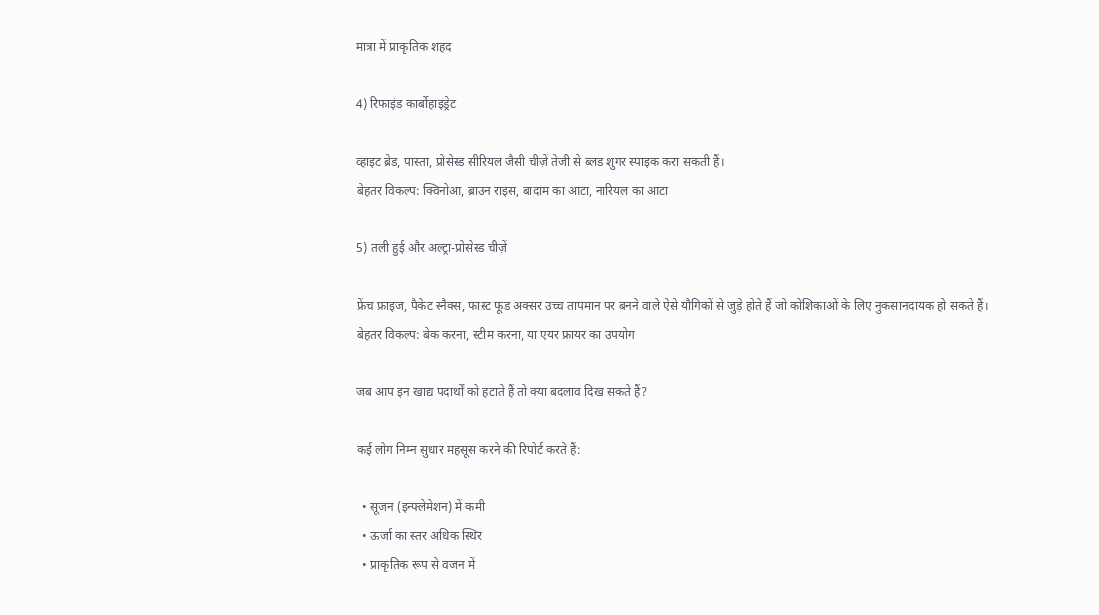मात्रा में प्राकृतिक शहद

4) रिफाइंड कार्बोहाइड्रेट

व्हाइट ब्रेड, पास्ता, प्रोसेस्ड सीरियल जैसी चीज़ें तेजी से ब्लड शुगर स्पाइक करा सकती हैं।
बेहतर विकल्प: क्विनोआ, ब्राउन राइस, बादाम का आटा, नारियल का आटा

5) तली हुई और अल्ट्रा-प्रोसेस्ड चीज़ें

फ्रेंच फ्राइज, पैकेट स्नैक्स, फास्ट फूड अक्सर उच्च तापमान पर बनने वाले ऐसे यौगिकों से जुड़े होते हैं जो कोशिकाओं के लिए नुकसानदायक हो सकते हैं।
बेहतर विकल्प: बेक करना, स्टीम करना, या एयर फ्रायर का उपयोग

जब आप इन खाद्य पदार्थों को हटाते हैं तो क्या बदलाव दिख सकते हैं?

कई लोग निम्न सुधार महसूस करने की रिपोर्ट करते हैं:

  • सूजन (इन्फ्लेमेशन) में कमी
  • ऊर्जा का स्तर अधिक स्थिर
  • प्राकृतिक रूप से वजन में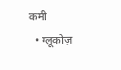कमी
  • ग्लूकोज़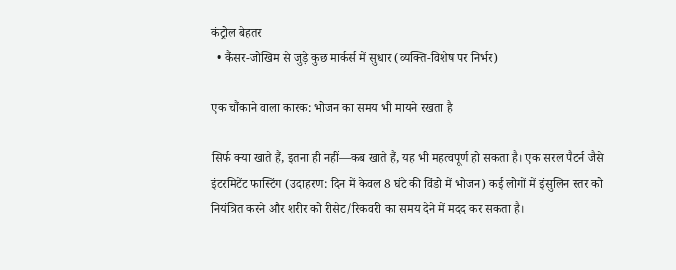कंट्रोल बेहतर
  • कैंसर-जोखिम से जुड़े कुछ मार्कर्स में सुधार (व्यक्ति-विशेष पर निर्भर)

एक चौंकाने वाला कारक: भोजन का समय भी मायने रखता है

सिर्फ क्या खाते हैं, इतना ही नहीं—कब खाते हैं, यह भी महत्वपूर्ण हो सकता है। एक सरल पैटर्न जैसे इंटरमिटेंट फास्टिंग (उदाहरण: दिन में केवल 8 घंटे की विंडो में भोजन) कई लोगों में इंसुलिन स्तर को नियंत्रित करने और शरीर को रीसेट/रिकवरी का समय देने में मदद कर सकता है।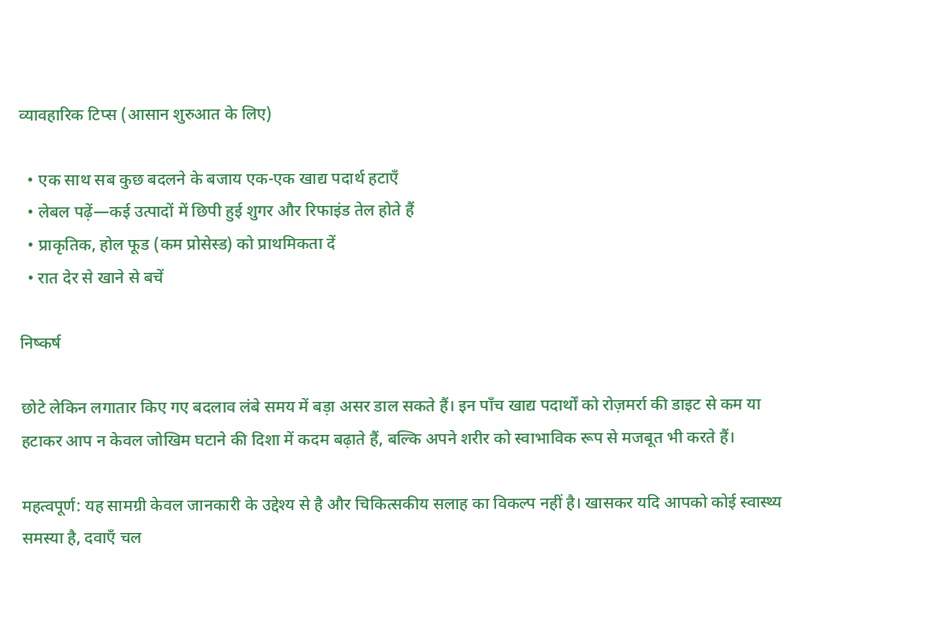व्यावहारिक टिप्स (आसान शुरुआत के लिए)

  • एक साथ सब कुछ बदलने के बजाय एक-एक खाद्य पदार्थ हटाएँ
  • लेबल पढ़ें—कई उत्पादों में छिपी हुई शुगर और रिफाइंड तेल होते हैं
  • प्राकृतिक, होल फूड (कम प्रोसेस्ड) को प्राथमिकता दें
  • रात देर से खाने से बचें

निष्कर्ष

छोटे लेकिन लगातार किए गए बदलाव लंबे समय में बड़ा असर डाल सकते हैं। इन पाँच खाद्य पदार्थों को रोज़मर्रा की डाइट से कम या हटाकर आप न केवल जोखिम घटाने की दिशा में कदम बढ़ाते हैं, बल्कि अपने शरीर को स्वाभाविक रूप से मजबूत भी करते हैं।

महत्वपूर्ण: यह सामग्री केवल जानकारी के उद्देश्य से है और चिकित्सकीय सलाह का विकल्प नहीं है। खासकर यदि आपको कोई स्वास्थ्य समस्या है, दवाएँ चल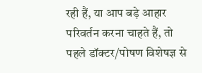रही हैं, या आप बड़े आहार परिवर्तन करना चाहते हैं, तो पहले डॉक्टर/पोषण विशेषज्ञ से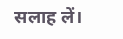सलाह लें।